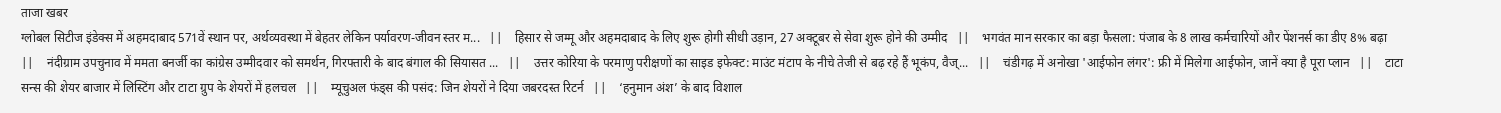ताजा खबर
ग्लोबल सिटीज इंडेक्स में अहमदाबाद 571वें स्थान पर, अर्थव्यवस्था में बेहतर लेकिन पर्यावरण-जीवन स्तर म...   ||    हिसार से जम्मू और अहमदाबाद के लिए शुरू होगी सीधी उड़ान, 27 अक्टूबर से सेवा शुरू होने की उम्मीद   ||    भगवंत मान सरकार का बड़ा फैसला: पंजाब के 8 लाख कर्मचारियों और पेंशनर्स का डीए 8% बढ़ा   ||    नंदीग्राम उपचुनाव में ममता बनर्जी का कांग्रेस उम्मीदवार को समर्थन, गिरफ्तारी के बाद बंगाल की सियासत ...   ||    उत्तर कोरिया के परमाणु परीक्षणों का साइड इफेक्ट: माउंट मंटाप के नीचे तेजी से बढ़ रहे हैं भूकंप, वैज्...   ||    चंडीगढ़ में अनोखा 'आईफोन लंगर': फ्री में मिलेगा आईफोन, जानें क्या है पूरा प्लान   ||    टाटा सन्स की शेयर बाजार में लिस्टिंग और टाटा ग्रुप के शेयरों में हलचल   ||    म्यूचुअल फंड्स की पसंद: जिन शेयरों ने दिया जबरदस्त रिटर्न   ||    ‘हनुमान अंश’ के बाद विशाल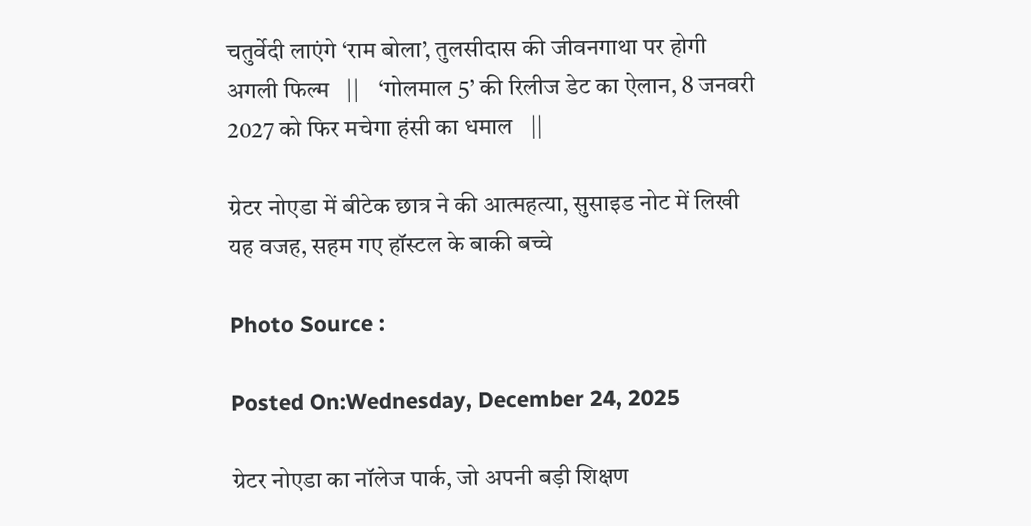चतुर्वेदी लाएंगे ‘राम बोला’, तुलसीदास की जीवनगाथा पर होगी अगली फिल्म   ||    ‘गोलमाल 5’ की रिलीज डेट का ऐलान, 8 जनवरी 2027 को फिर मचेगा हंसी का धमाल   ||

ग्रेटर नोएडा में बीटेक छात्र ने की आत्महत्या, सुसाइड नोट में लिखी यह वजह, सहम गए हॉस्टल के बाकी बच्चे

Photo Source :

Posted On:Wednesday, December 24, 2025

ग्रेटर नोएडा का नॉलेज पार्क, जो अपनी बड़ी शिक्षण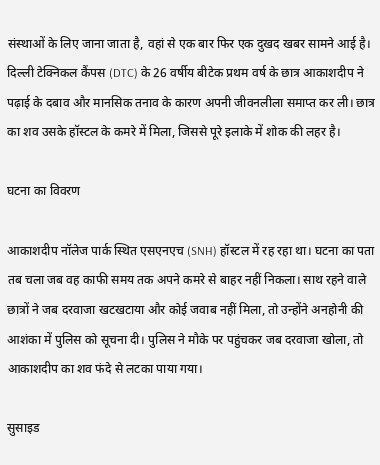संस्थाओं के लिए जाना जाता है, वहां से एक बार फिर एक दुखद खबर सामने आई है। दिल्ली टेक्निकल कैंपस (DTC) के 26 वर्षीय बीटेक प्रथम वर्ष के छात्र आकाशदीप ने पढ़ाई के दबाव और मानसिक तनाव के कारण अपनी जीवनलीला समाप्त कर ली। छात्र का शव उसके हॉस्टल के कमरे में मिला, जिससे पूरे इलाके में शोक की लहर है।

घटना का विवरण

आकाशदीप नॉलेज पार्क स्थित एसएनएच (SNH) हॉस्टल में रह रहा था। घटना का पता तब चला जब वह काफी समय तक अपने कमरे से बाहर नहीं निकला। साथ रहने वाले छात्रों ने जब दरवाजा खटखटाया और कोई जवाब नहीं मिला, तो उन्होंने अनहोनी की आशंका में पुलिस को सूचना दी। पुलिस ने मौके पर पहुंचकर जब दरवाजा खोला, तो आकाशदीप का शव फंदे से लटका पाया गया।

सुसाइड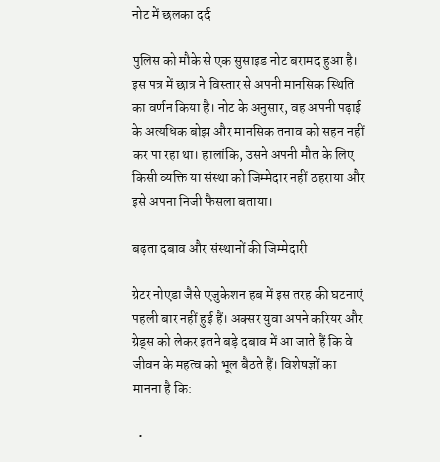नोट में छलका दर्द

पुलिस को मौके से एक सुसाइड नोट बरामद हुआ है। इस पत्र में छात्र ने विस्तार से अपनी मानसिक स्थिति का वर्णन किया है। नोट के अनुसार, वह अपनी पढ़ाई के अत्यधिक बोझ और मानसिक तनाव को सहन नहीं कर पा रहा था। हालांकि, उसने अपनी मौत के लिए किसी व्यक्ति या संस्था को जिम्मेदार नहीं ठहराया और इसे अपना निजी फैसला बताया।

बढ़ता दबाव और संस्थानों की जिम्मेदारी

ग्रेटर नोएडा जैसे एजुकेशन हब में इस तरह की घटनाएं पहली बार नहीं हुई हैं। अक्सर युवा अपने करियर और ग्रेड्स को लेकर इतने बड़े दबाव में आ जाते हैं कि वे जीवन के महत्व को भूल बैठते हैं। विशेषज्ञों का मानना है कि:

  •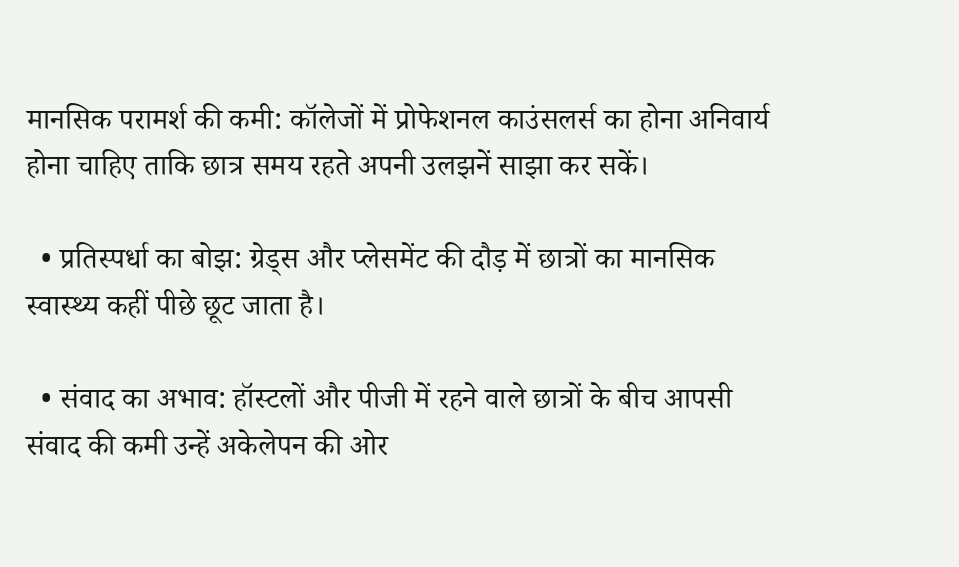मानसिक परामर्श की कमी: कॉलेजों में प्रोफेशनल काउंसलर्स का होना अनिवार्य होना चाहिए ताकि छात्र समय रहते अपनी उलझनें साझा कर सकें।

  • प्रतिस्पर्धा का बोझ: ग्रेड्स और प्लेसमेंट की दौड़ में छात्रों का मानसिक स्वास्थ्य कहीं पीछे छूट जाता है।

  • संवाद का अभाव: हॉस्टलों और पीजी में रहने वाले छात्रों के बीच आपसी संवाद की कमी उन्हें अकेलेपन की ओर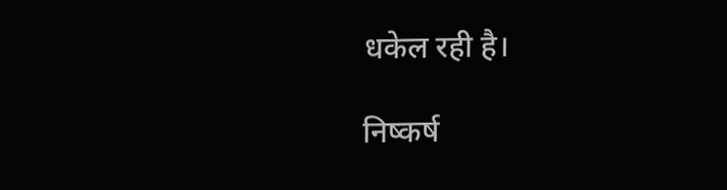धकेल रही है।

निष्कर्ष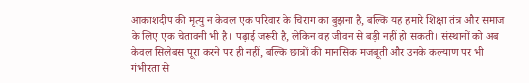आकाशदीप की मृत्यु न केवल एक परिवार के चिराग का बुझना है, बल्कि यह हमारे शिक्षा तंत्र और समाज के लिए एक चेतावनी भी है। पढ़ाई जरूरी है, लेकिन वह जीवन से बड़ी नहीं हो सकती। संस्थानों को अब केवल सिलेबस पूरा करने पर ही नहीं, बल्कि छात्रों की मानसिक मजबूती और उनके कल्याण पर भी गंभीरता से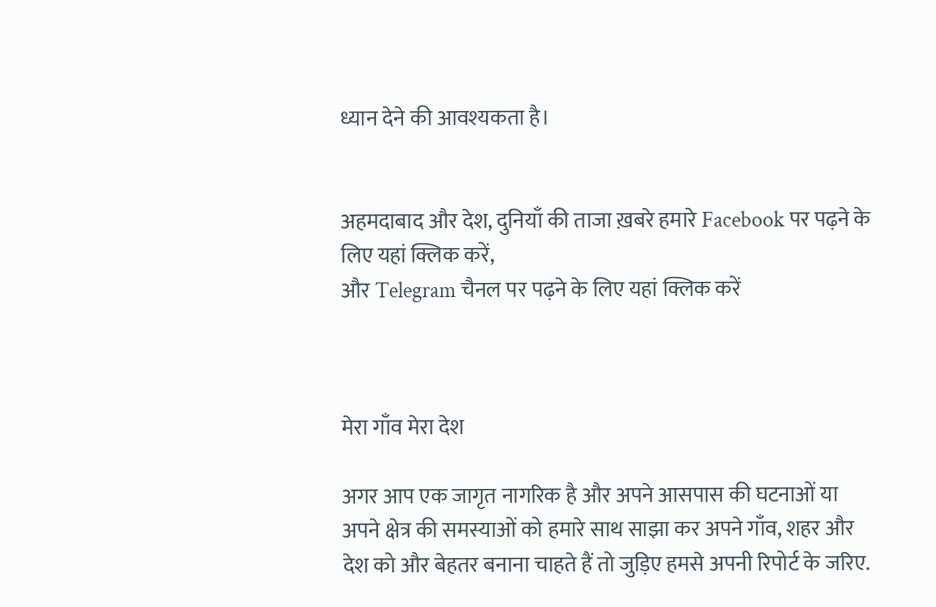ध्यान देने की आवश्यकता है।


अहमदाबाद और देश, दुनियाँ की ताजा ख़बरे हमारे Facebook पर पढ़ने के लिए यहां क्लिक करें,
और Telegram चैनल पर पढ़ने के लिए यहां क्लिक करें



मेरा गाँव मेरा देश

अगर आप एक जागृत नागरिक है और अपने आसपास की घटनाओं या अपने क्षेत्र की समस्याओं को हमारे साथ साझा कर अपने गाँव, शहर और देश को और बेहतर बनाना चाहते हैं तो जुड़िए हमसे अपनी रिपोर्ट के जरिए.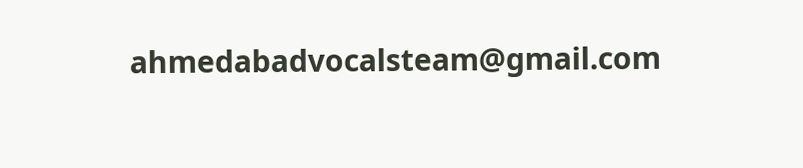ahmedabadvocalsteam@gmail.com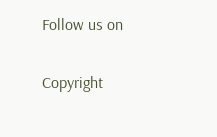Follow us on

Copyright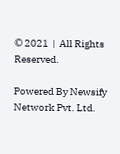© 2021  |  All Rights Reserved.

Powered By Newsify Network Pvt. Ltd.